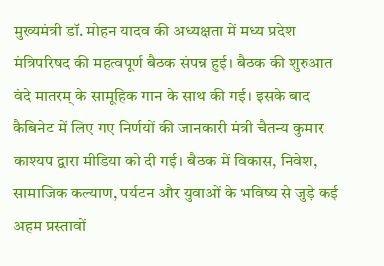मुख्यमंत्री डॉ. मोहन यादव की अध्यक्षता में मध्य प्रदेश मंत्रिपरिषद की महत्वपूर्ण बैठक संपन्न हुई। बैठक की शुरुआत वंदे मातरम् के सामूहिक गान के साथ की गई। इसके बाद कैबिनेट में लिए गए निर्णयों की जानकारी मंत्री चैतन्य कुमार काश्यप द्वारा मीडिया को दी गई। बैठक में विकास, निवेश, सामाजिक कल्याण, पर्यटन और युवाओं के भविष्य से जुड़े कई अहम प्रस्तावों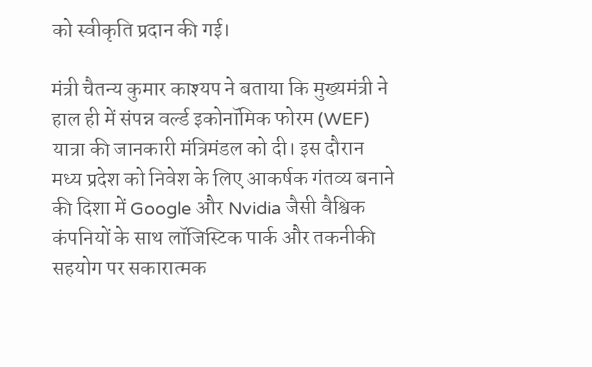को स्वीकृति प्रदान की गई।

मंत्री चैतन्य कुमार काश्यप ने बताया कि मुख्यमंत्री ने हाल ही में संपन्न वर्ल्ड इकोनॉमिक फोरम (WEF) यात्रा की जानकारी मंत्रिमंडल को दी। इस दौरान मध्य प्रदेश को निवेश के लिए आकर्षक गंतव्य बनाने की दिशा में Google और Nvidia जैसी वैश्विक कंपनियों के साथ लॉजिस्टिक पार्क और तकनीकी सहयोग पर सकारात्मक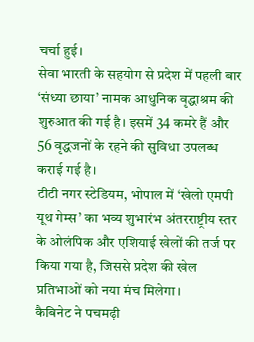चर्चा हुई।
सेवा भारती के सहयोग से प्रदेश में पहली बार ‘संध्या छाया’ नामक आधुनिक वृद्धाश्रम की शुरुआत की गई है। इसमें 34 कमरे हैं और 56 वृद्धजनों के रहने की सुविधा उपलब्ध कराई गई है।
टीटी नगर स्टेडियम, भोपाल में ‘खेलो एमपी यूथ गेम्स’ का भव्य शुभारंभ अंतरराष्ट्रीय स्तर के ओलंपिक और एशियाई खेलों की तर्ज पर किया गया है, जिससे प्रदेश की खेल प्रतिभाओं को नया मंच मिलेगा।
कैबिनेट ने पचमढ़ी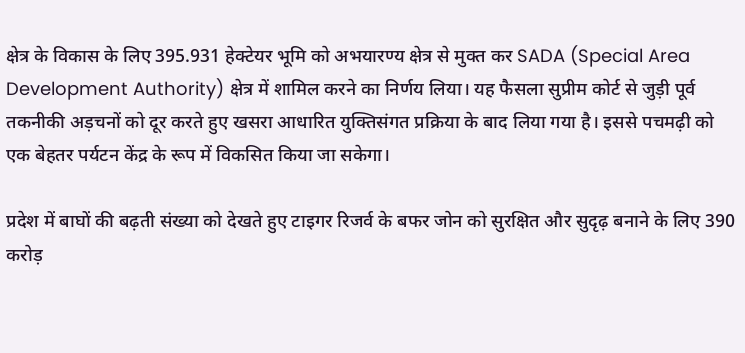क्षेत्र के विकास के लिए 395.931 हेक्टेयर भूमि को अभयारण्य क्षेत्र से मुक्त कर SADA (Special Area Development Authority) क्षेत्र में शामिल करने का निर्णय लिया। यह फैसला सुप्रीम कोर्ट से जुड़ी पूर्व तकनीकी अड़चनों को दूर करते हुए खसरा आधारित युक्तिसंगत प्रक्रिया के बाद लिया गया है। इससे पचमढ़ी को एक बेहतर पर्यटन केंद्र के रूप में विकसित किया जा सकेगा।

प्रदेश में बाघों की बढ़ती संख्या को देखते हुए टाइगर रिजर्व के बफर जोन को सुरक्षित और सुदृढ़ बनाने के लिए 390 करोड़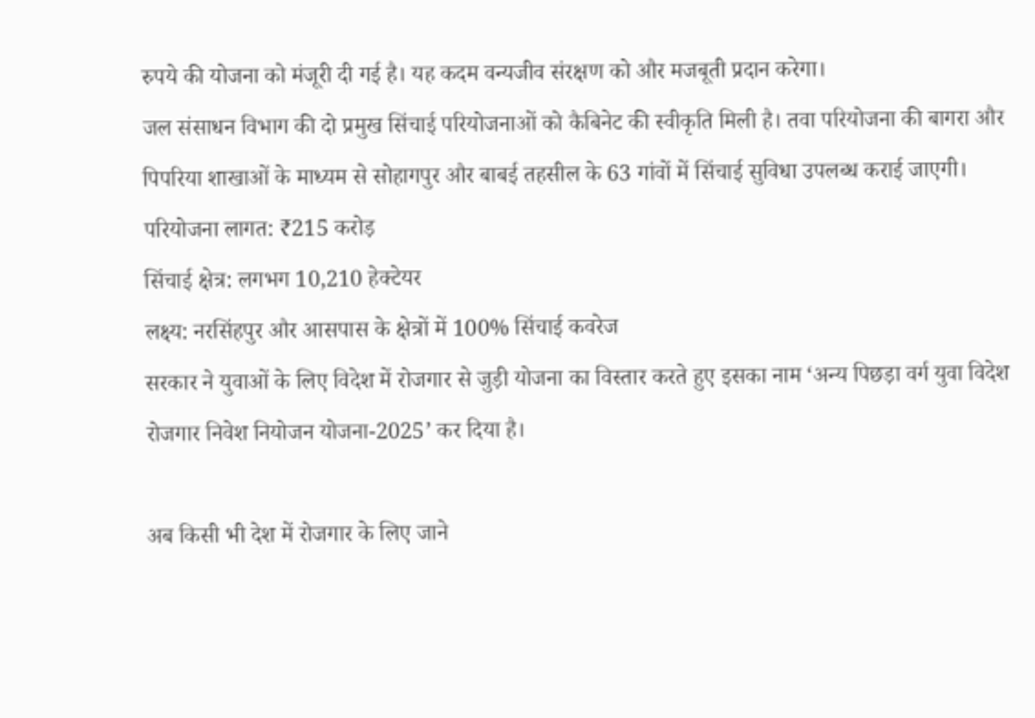रुपये की योजना को मंजूरी दी गई है। यह कदम वन्यजीव संरक्षण को और मजबूती प्रदान करेगा।
जल संसाधन विभाग की दो प्रमुख सिंचाई परियोजनाओं को कैबिनेट की स्वीकृति मिली है। तवा परियोजना की बागरा और पिपरिया शाखाओं के माध्यम से सोहागपुर और बाबई तहसील के 63 गांवों में सिंचाई सुविधा उपलब्ध कराई जाएगी।
परियोजना लागत: ₹215 करोड़
सिंचाई क्षेत्र: लगभग 10,210 हेक्टेयर
लक्ष्य: नरसिंहपुर और आसपास के क्षेत्रों में 100% सिंचाई कवरेज
सरकार ने युवाओं के लिए विदेश में रोजगार से जुड़ी योजना का विस्तार करते हुए इसका नाम ‘अन्य पिछड़ा वर्ग युवा विदेश रोजगार निवेश नियोजन योजना-2025’ कर दिया है।

अब किसी भी देश में रोजगार के लिए जाने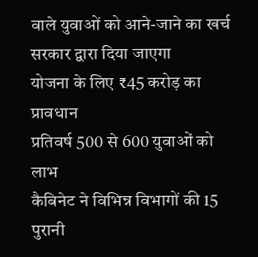वाले युवाओं को आने-जाने का खर्च सरकार द्वारा दिया जाएगा
योजना के लिए ₹45 करोड़ का प्रावधान
प्रतिवर्ष 500 से 600 युवाओं को लाभ
कैबिनेट ने विभिन्न विभागों की 15 पुरानी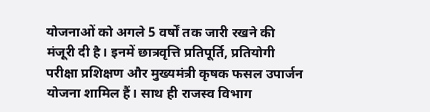योजनाओं को अगले 5 वर्षों तक जारी रखने की मंजूरी दी है। इनमें छात्रवृत्ति प्रतिपूर्ति, प्रतियोगी परीक्षा प्रशिक्षण और मुख्यमंत्री कृषक फसल उपार्जन योजना शामिल हैं। साथ ही राजस्व विभाग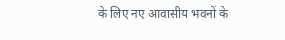के लिए नए आवासीय भवनों के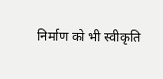निर्माण को भी स्वीकृति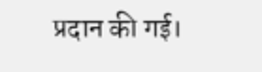प्रदान की गई।